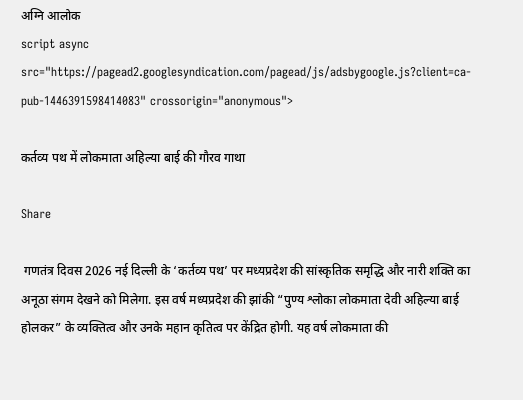अग्नि आलोक
script async src="https://pagead2.googlesyndication.com/pagead/js/adsbygoogle.js?client=ca-pub-1446391598414083" crossorigin="anonymous">

कर्तव्य पथ में लोकमाता अहिल्या बाई की गौरव गाथा

Share

 गणतंत्र दिवस 2026 नई दिल्ली के ‘कर्तव्य पथ’ पर मध्यप्रदेश की सांस्कृतिक समृद्धि और नारी शक्ति का अनूठा संगम देखने को मिलेगा. इस वर्ष मध्यप्रदेश की झांकी “पुण्य श्लोका लोकमाता देवी अहिल्या बाई होलकर” के व्यक्तित्व और उनके महान कृतित्व पर केंद्रित होगी. यह वर्ष लोकमाता की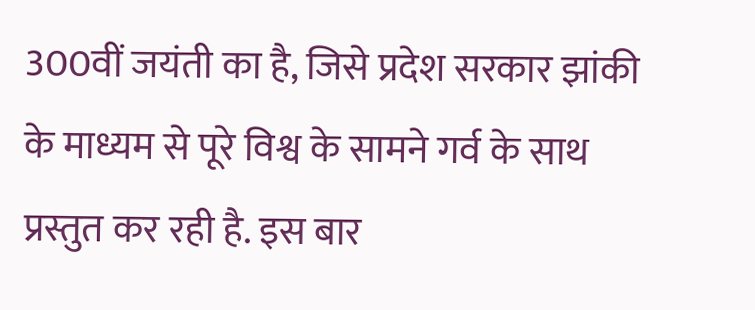300वीं जयंती का है, जिसे प्रदेश सरकार झांकी के माध्यम से पूरे विश्व के सामने गर्व के साथ प्रस्तुत कर रही है. इस बार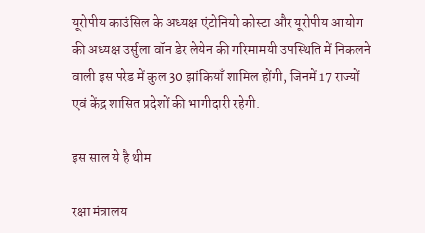यूरोपीय काउंसिल के अध्यक्ष एंटोनियो कोस्टा और यूरोपीय आयोग की अध्यक्ष उर्सुला वॉन डेर लेयेन की गरिमामयी उपस्थिति में निकलने वाली इस परेड में कुल 30 झांकियाँ शामिल होंगी, जिनमें 17 राज्यों एवं केंद्र शासित प्रदेशों की भागीदारी रहेगी.

इस साल ये है थीम

रक्षा मंत्रालय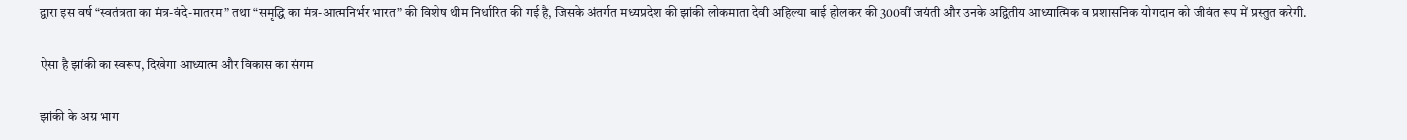द्वारा इस वर्ष “स्वतंत्रता का मंत्र-वंदे-मातरम” तथा “समृद्धि का मंत्र-आत्मनिर्भर भारत” की विशेष थीम निर्धारित की गई है, जिसके अंतर्गत मध्यप्रदेश की झांकी लोकमाता देवी अहिल्या बाई होलकर की 300वीं जयंती और उनके अद्वितीय आध्यात्मिक व प्रशासनिक योगदान को जीवंत रूप में प्रस्तुत करेगी.

ऐसा है झांकी का स्वरूप, दिखेगा आध्यात्म और विकास का संगम

झांकी के अग्र भाग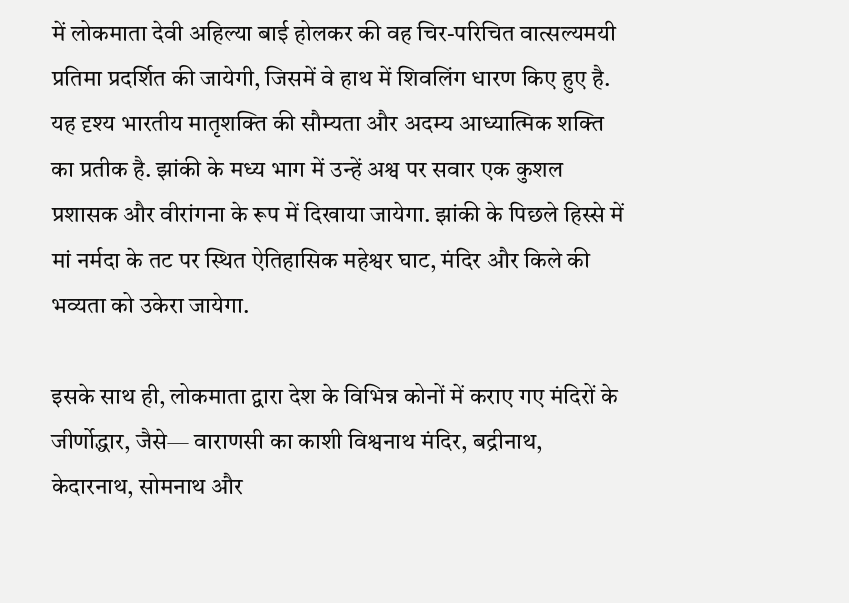में लोकमाता देवी अहिल्या बाई होलकर की वह चिर-परिचित वात्सल्यमयी प्रतिमा प्रदर्शित की जायेगी, जिसमें वे हाथ में शिवलिंग धारण किए हुए है. यह दृश्य भारतीय मातृशक्ति की सौम्यता और अदम्य आध्यात्मिक शक्ति का प्रतीक है. झांकी के मध्य भाग में उन्हें अश्व पर सवार एक कुशल प्रशासक और वीरांगना के रूप में दिखाया जायेगा. झांकी के पिछले हिस्से में मां नर्मदा के तट पर स्थित ऐतिहासिक महेश्वर घाट, मंदिर और किले की भव्यता को उकेरा जायेगा.

इसके साथ ही, लोकमाता द्वारा देश के विभिन्न कोनों में कराए गए मंदिरों के जीर्णोद्धार, जैसे— वाराणसी का काशी विश्वनाथ मंदिर, बद्रीनाथ, केदारनाथ, सोमनाथ और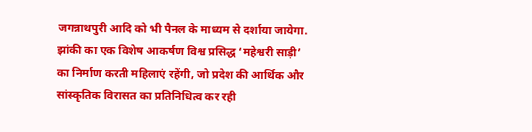जगन्नाथपुरी आदि को भी पैनल के माध्यम से दर्शाया जायेगा. झांकी का एक विशेष आकर्षण विश्व प्रसिद्ध ‘महेश्वरी साड़ी’ का निर्माण करती महिलाएं रहेंगी, जो प्रदेश की आर्थिक और सांस्कृतिक विरासत का प्रतिनिधित्व कर रही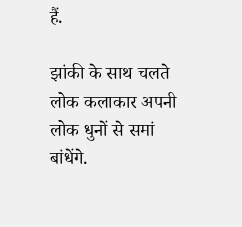हैं.

झांकी के साथ चलते लोक कलाकार अपनी लोक धुनों से समां बांधेंगे.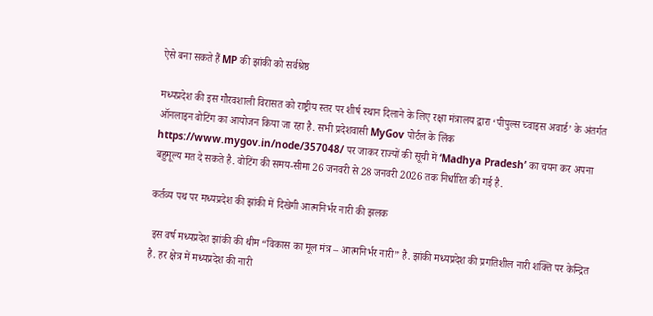ऐसे बना सकते हैं MP की झांकी को सर्वश्रेष्ठ

मध्यप्रदेश की इस गौरवशाली विरासत को राष्ट्रीय स्तर पर शीर्ष स्थान दिलाने के लिए रक्षा मंत्रालय द्वारा ‘पीपुल्स च्वाइस अवार्ड’ के अंतर्गत ऑनलाइन वोटिंग का आयोजन किया जा रहा है. सभी प्रदेशवासी MyGov पोर्टल के लिंक https://www.mygov.in/node/357048/ पर जाकर राज्यों की सूची में ‘Madhya Pradesh’ का चयन कर अपना बहुमूल्य मत दे सकते है. वोटिंग की समय-सीमा 26 जनवरी से 28 जनवरी 2026 तक निर्धारित की गई है.

कर्तव्य पथ पर मध्यप्रदेश की झांकी में दिखेगी आत्मनिर्भर नारी की झलक

 इस वर्ष मध्यप्रदेश झांकी की थीम “विकास का मूल मंत्र – आत्मनिर्भर नारी” है. झांकी मध्यप्रदेश की प्रगतिशील नारी शक्ति पर केन्द्रित है. हर क्षेत्र में मध्यप्रदेश की नारी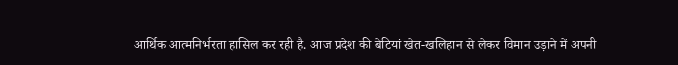आर्थ‍िक आत्मनिर्भरता हासिल कर रही है. आज प्रदेश की बेटियां खेत-खलिहान से लेकर विमान उड़ाने में अपनी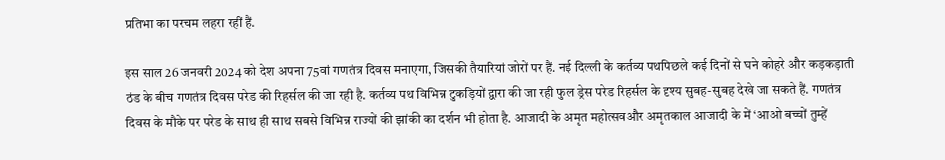प्रतिभा का परचम लहरा रहीं हैं.

इस साल 26 जनवरी 2024 को देश अपना 75वां गणतंत्र दिवस मनाएगा, जिसकी तैयारियां जोरों पर हैं. नई दिल्ली के कर्तव्य पथपिछले कई दिनों से घने कोहरे और कड़कड़ाती ठंड के बीच गणतंत्र दिवस परेड की रिहर्सल की जा रही है. कर्तव्य पथ विभिन्न टुकड़ियों द्वारा की जा रही फुल ड्रेस परेड रिहर्सल के दृश्य सुबह-सुबह देखे जा सकते हैं. गणतंत्र दिवस के मौके पर परेड के साथ ही साथ सबसे विभिन्न राज्यों की झांकी का दर्शन भी होता है. आजादी के अमृत महोत्सवऔर अमृतकाल आजादी के में ‘आओ बच्चों तुम्हें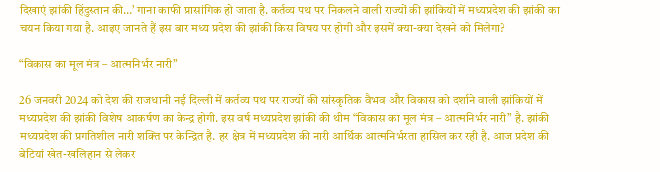दिखाएं झांकी हिंदुस्तान की…’ गाना काफी प्रासांगिक हो जाता है. कर्तव्य पथ पर निकलने वाली राज्यों की झांकियों में मध्यप्रदेश की झांकी का चयन किया गया है. आइए जानते हैं इस बार मध्य प्रदेश की झांकी किस विषय पर होगी और इसमें क्या-क्या देखने को मिलेगा?

“विकास का मूल मंत्र – आत्मनिर्भर नारी”

26 जनवरी 2024 को देश की राजधानी नई दिल्ली में कर्तव्य पथ पर राज्यों की सांस्कृतिक वैभव और विकास को दर्शाने वाली झांकियों में मध्यप्रदेश की झांकी विशेष आकर्षण का केन्द्र होगी. इस वर्ष मध्यप्रदेश झांकी की थीम “विकास का मूल मंत्र – आत्मनिर्भर नारी” है. झांकी मध्यप्रदेश की प्रगतिशील नारी शक्ति पर केन्द्रित है. हर क्षेत्र में मध्यप्रदेश की नारी आर्थ‍िक आत्मनिर्भरता हासिल कर रही है. आज प्रदेश की बेटियां खेत-खलिहान से लेकर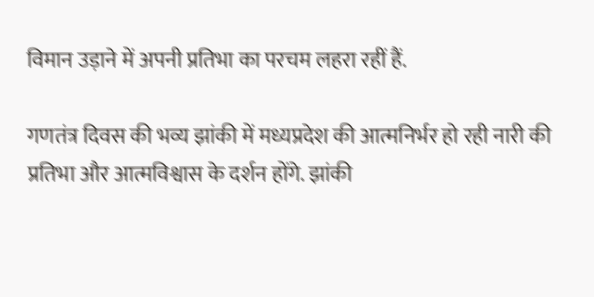विमान उड़ाने में अपनी प्रतिभा का परचम लहरा रहीं हैं.

गणतंत्र दिवस की भव्य झांकी में मध्यप्रदेश की आत्मनिर्भर हो रही नारी की प्रतिभा और आत्मविश्वास के दर्शन होंगे. झांकी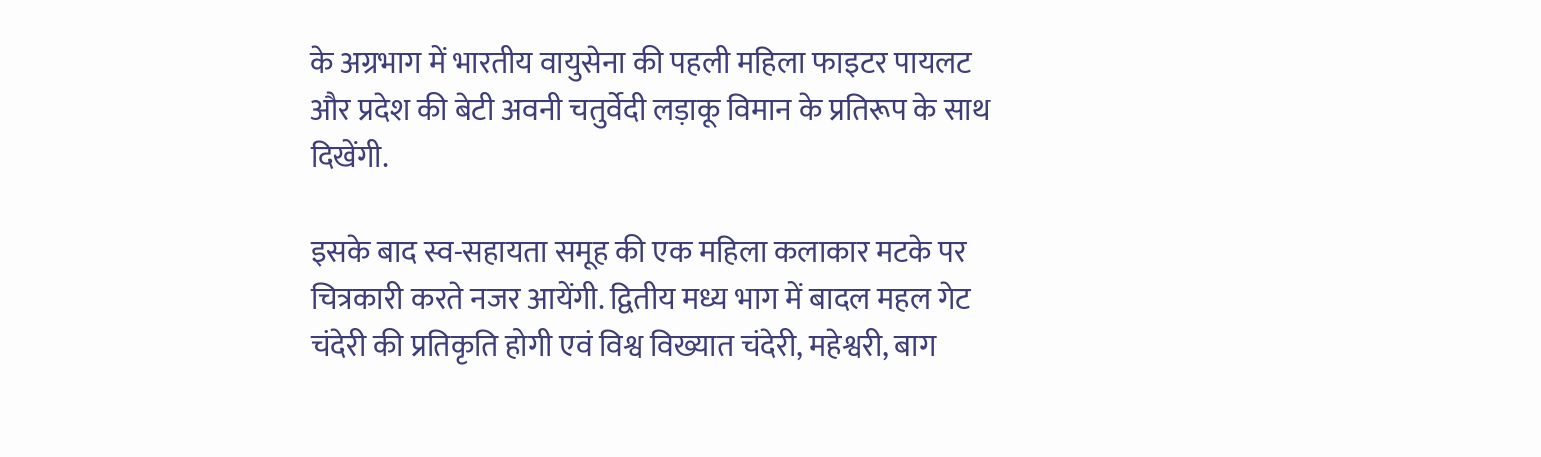के अग्रभाग में भारतीय वायुसेना की पहली महिला फाइटर पायलट और प्रदेश की बेटी अवनी चतुर्वेदी लड़ाकू विमान के प्रतिरूप के साथ दिखेंगी.

इसके बाद स्व-सहायता समूह की एक महिला कलाकार मटके पर चित्रकारी करते नजर आयेंगी. द्वितीय मध्य भाग में बादल महल गेट चंदेरी की प्रतिकृति होगी एवं विश्व विख्यात चंदेरी, महेश्वरी, बाग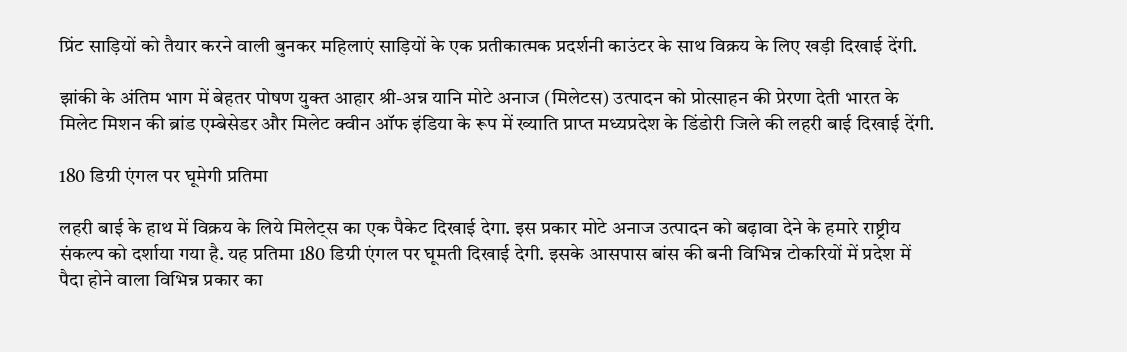प्रिंट साड़ियों को तैयार करने वाली बुनकर महिलाएं साड़ियों के एक प्रतीकात्मक प्रदर्शनी काउंटर के साथ विक्रय के लिए खड़ी दिखाई देंगी.

झांकी के अंतिम भाग में बेहतर पोषण युक्त आहार श्री-अन्न यानि मोटे अनाज (मिलेटस) उत्पादन को प्रोत्साहन की प्रेरणा देती भारत के मिलेट मिशन की ब्रांड एम्बेसेडर और मिलेट क्वीन ऑफ इंडिया के रूप में ख्याति प्राप्त मध्यप्रदेश के डिंडोरी जिले की लहरी बाई दिखाई देंगी.

180 डिग्री एंगल पर घूमेगी प्रतिमा

लहरी बाई के हाथ में विक्रय के लिये मिलेट्स का एक पैकेट दिखाई देगा. इस प्रकार मोटे अनाज उत्पादन को बढ़ावा देने के हमारे राष्ट्रीय संकल्प को दर्शाया गया है. यह प्रतिमा 180 डिग्री एंगल पर घूमती दिखाई देगी. इसके आसपास बांस की बनी विभिन्न टोकरियों में प्रदेश में पैदा होने वाला विभिन्न प्रकार का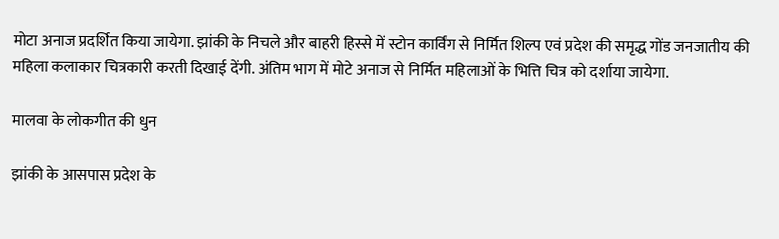मोटा अनाज प्रदर्शित किया जायेगा. झांकी के निचले और बाहरी हिस्से में स्टोन कार्विंग से निर्मित शिल्प एवं प्रदेश की समृद्ध गोंड जनजातीय की महिला कलाकार चित्रकारी करती दिखाई देंगी. अंतिम भाग में मोटे अनाज से निर्मित महिलाओं के भि‍त्ति चित्र को दर्शाया जायेगा.

मालवा के लोकगीत की धुन

झांकी के आसपास प्रदेश के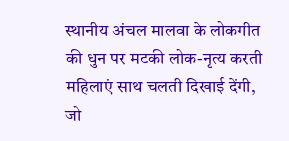स्थानीय अंचल मालवा के लोकगीत की धुन पर मटकी लोक-नृत्य करती महिलाएं साथ चलती दिखाई देंगी, जो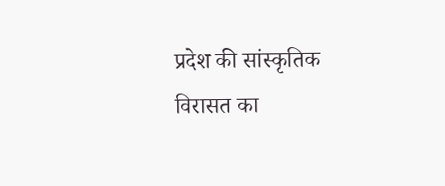प्रदेश की सांस्कृतिक विरासत का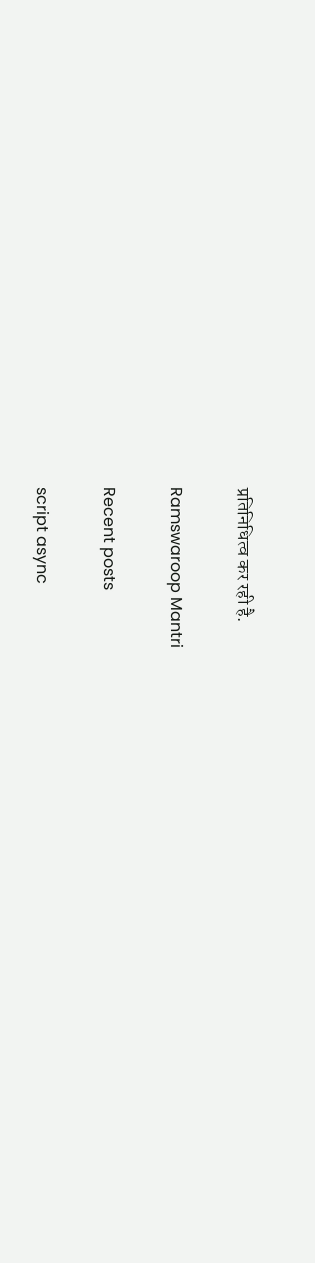प्रतिनिधित्व कर रही है.

Ramswaroop Mantri

Recent posts

script async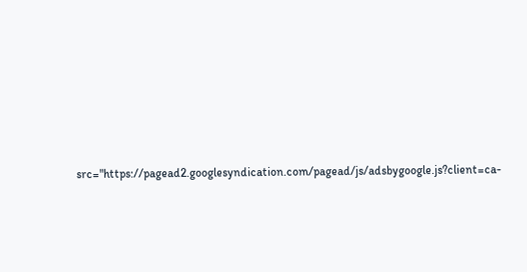src="https://pagead2.googlesyndication.com/pagead/js/adsbygoogle.js?client=ca-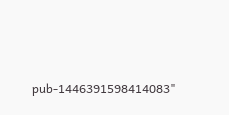pub-1446391598414083"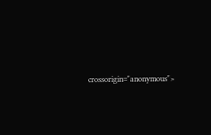crossorigin="anonymous">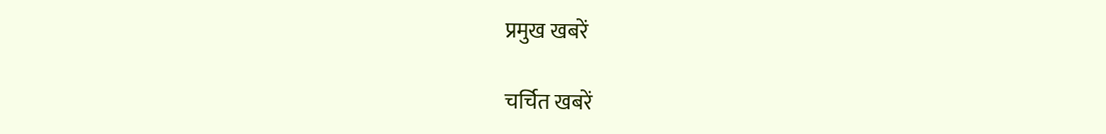प्रमुख खबरें

चर्चित खबरें